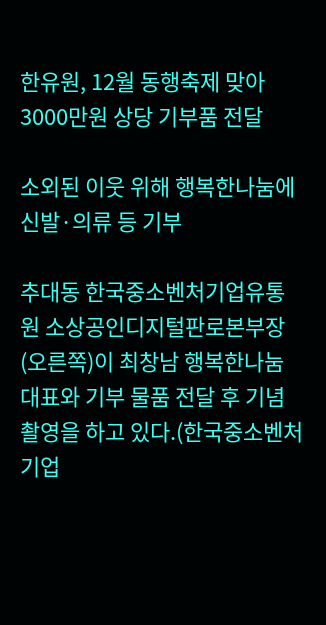한유원, 12월 동행축제 맞아 3000만원 상당 기부품 전달

소외된 이웃 위해 행복한나눔에 신발·의류 등 기부

추대동 한국중소벤처기업유통원 소상공인디지털판로본부장(오른쪽)이 최창남 행복한나눔 대표와 기부 물품 전달 후 기념촬영을 하고 있다.(한국중소벤처기업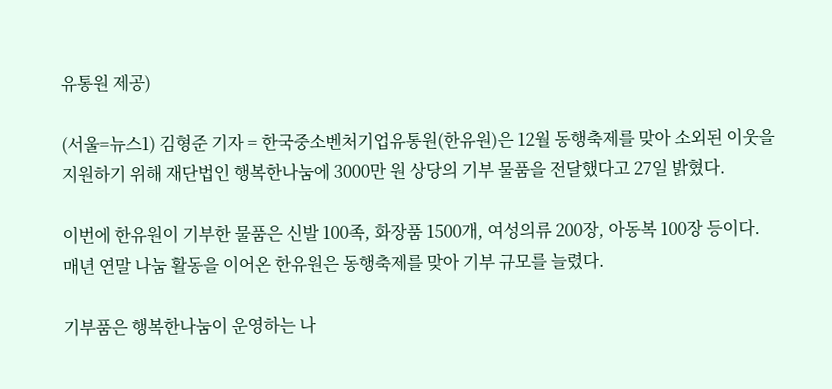유통원 제공)

(서울=뉴스1) 김형준 기자 = 한국중소벤처기업유통원(한유원)은 12월 동행축제를 맞아 소외된 이웃을 지원하기 위해 재단법인 행복한나눔에 3000만 원 상당의 기부 물품을 전달했다고 27일 밝혔다.

이번에 한유원이 기부한 물품은 신발 100족, 화장품 1500개, 여성의류 200장, 아동복 100장 등이다. 매년 연말 나눔 활동을 이어온 한유원은 동행축제를 맞아 기부 규모를 늘렸다.

기부품은 행복한나눔이 운영하는 나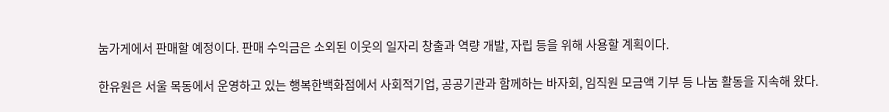눔가게에서 판매할 예정이다. 판매 수익금은 소외된 이웃의 일자리 창출과 역량 개발, 자립 등을 위해 사용할 계획이다.

한유원은 서울 목동에서 운영하고 있는 행복한백화점에서 사회적기업, 공공기관과 함께하는 바자회, 임직원 모금액 기부 등 나눔 활동을 지속해 왔다.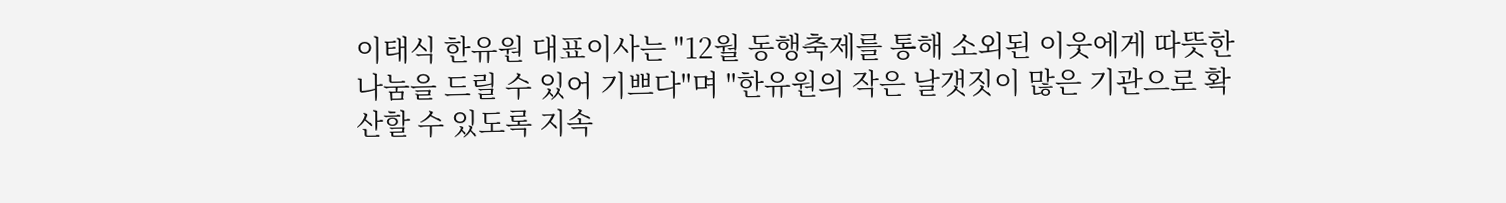이태식 한유원 대표이사는 "12월 동행축제를 통해 소외된 이웃에게 따뜻한 나눔을 드릴 수 있어 기쁘다"며 "한유원의 작은 날갯짓이 많은 기관으로 확산할 수 있도록 지속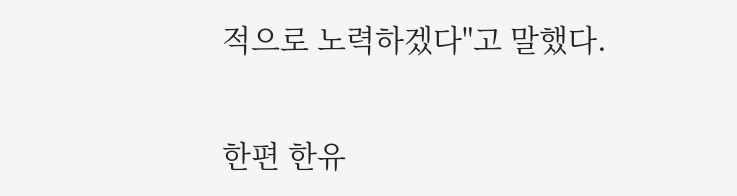적으로 노력하겠다"고 말했다.

한편 한유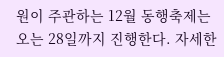원이 주관하는 12월 동행축제는 오는 28일까지 진행한다. 자세한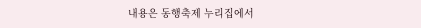내용은 동행축제 누리집에서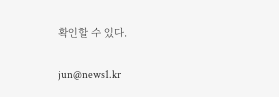확인할 수 있다.

jun@news1.kr